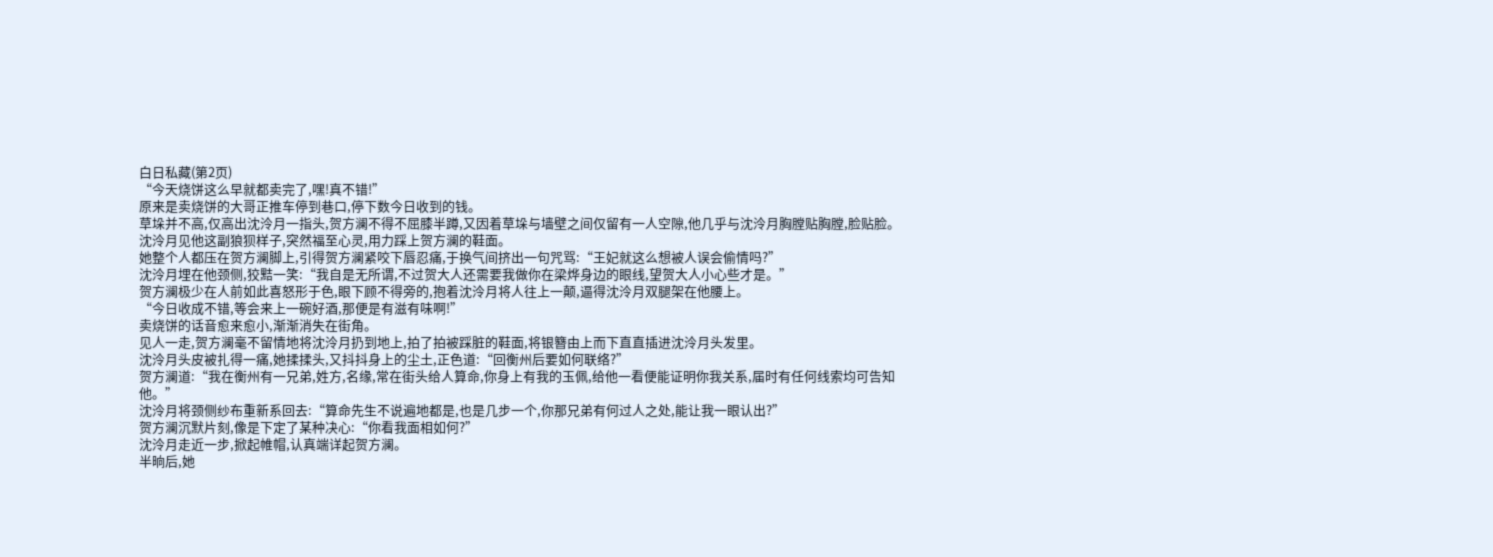白日私藏(第2页)
“今天烧饼这么早就都卖完了,嘿!真不错!”
原来是卖烧饼的大哥正推车停到巷口,停下数今日收到的钱。
草垛并不高,仅高出沈泠月一指头,贺方澜不得不屈膝半蹲,又因着草垛与墙壁之间仅留有一人空隙,他几乎与沈泠月胸膛贴胸膛,脸贴脸。
沈泠月见他这副狼狈样子,突然福至心灵,用力踩上贺方澜的鞋面。
她整个人都压在贺方澜脚上,引得贺方澜紧咬下唇忍痛,于换气间挤出一句咒骂:“王妃就这么想被人误会偷情吗?”
沈泠月埋在他颈侧,狡黠一笑:“我自是无所谓,不过贺大人还需要我做你在梁烨身边的眼线,望贺大人小心些才是。”
贺方澜极少在人前如此喜怒形于色,眼下顾不得旁的,抱着沈泠月将人往上一颠,逼得沈泠月双腿架在他腰上。
“今日收成不错,等会来上一碗好酒,那便是有滋有味啊!”
卖烧饼的话音愈来愈小,渐渐消失在街角。
见人一走,贺方澜毫不留情地将沈泠月扔到地上,拍了拍被踩脏的鞋面,将银簪由上而下直直插进沈泠月头发里。
沈泠月头皮被扎得一痛,她揉揉头,又抖抖身上的尘土,正色道:“回衡州后要如何联络?”
贺方澜道:“我在衡州有一兄弟,姓方,名缘,常在街头给人算命,你身上有我的玉佩,给他一看便能证明你我关系,届时有任何线索均可告知他。”
沈泠月将颈侧纱布重新系回去:“算命先生不说遍地都是,也是几步一个,你那兄弟有何过人之处,能让我一眼认出?”
贺方澜沉默片刻,像是下定了某种决心:“你看我面相如何?”
沈泠月走近一步,掀起帷帽,认真端详起贺方澜。
半晌后,她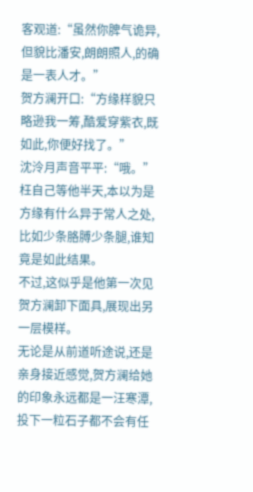客观道:“虽然你脾气诡异,但貌比潘安,朗朗照人,的确是一表人才。”
贺方澜开口:“方缘样貌只略逊我一筹,酷爱穿紫衣,既如此,你便好找了。”
沈泠月声音平平:“哦。”
枉自己等他半天,本以为是方缘有什么异于常人之处,比如少条胳膊少条腿,谁知竟是如此结果。
不过,这似乎是他第一次见贺方澜卸下面具,展现出另一层模样。
无论是从前道听途说,还是亲身接近感觉,贺方澜给她的印象永远都是一汪寒潭,投下一粒石子都不会有任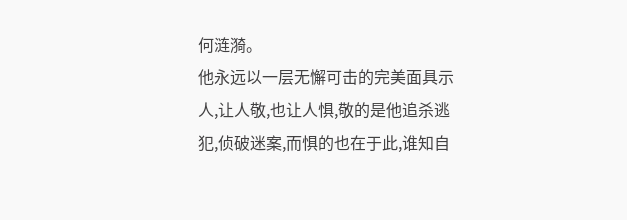何涟漪。
他永远以一层无懈可击的完美面具示人,让人敬,也让人惧,敬的是他追杀逃犯,侦破迷案,而惧的也在于此,谁知自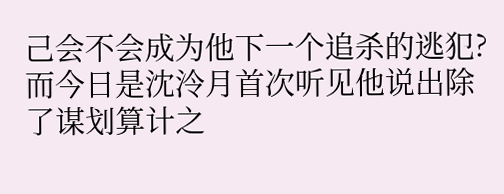己会不会成为他下一个追杀的逃犯?
而今日是沈泠月首次听见他说出除了谋划算计之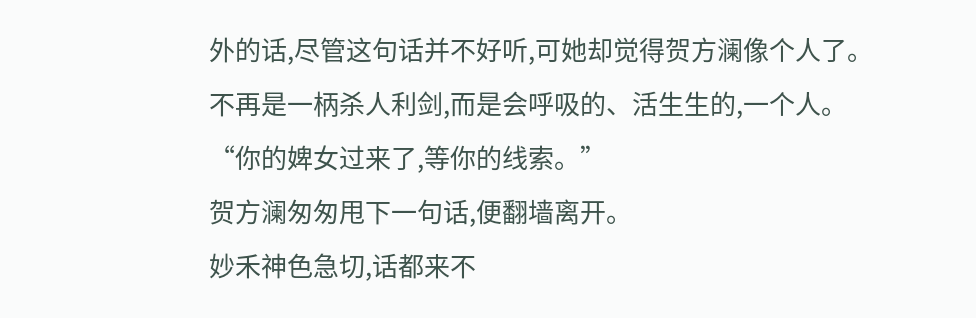外的话,尽管这句话并不好听,可她却觉得贺方澜像个人了。
不再是一柄杀人利剑,而是会呼吸的、活生生的,一个人。
“你的婢女过来了,等你的线索。”
贺方澜匆匆甩下一句话,便翻墙离开。
妙禾神色急切,话都来不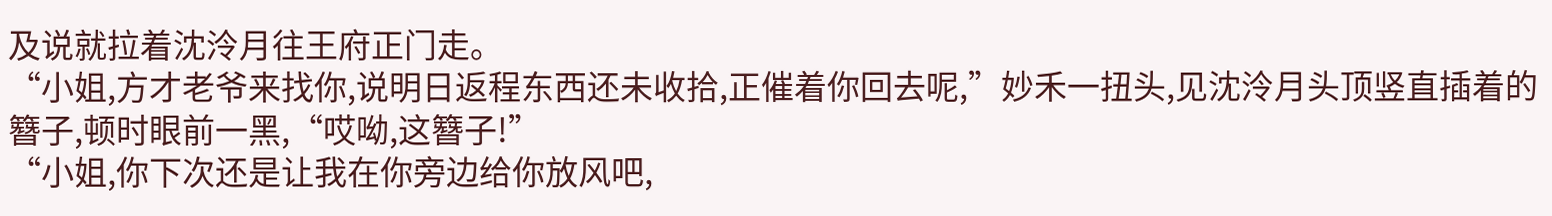及说就拉着沈泠月往王府正门走。
“小姐,方才老爷来找你,说明日返程东西还未收拾,正催着你回去呢,”妙禾一扭头,见沈泠月头顶竖直插着的簪子,顿时眼前一黑,“哎呦,这簪子!”
“小姐,你下次还是让我在你旁边给你放风吧,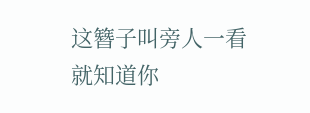这簪子叫旁人一看就知道你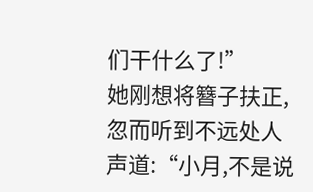们干什么了!”
她刚想将簪子扶正,忽而听到不远处人声道:“小月,不是说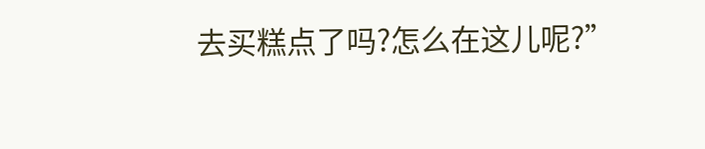去买糕点了吗?怎么在这儿呢?”